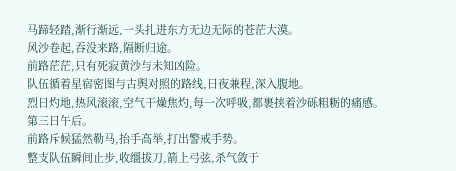马蹄轻踏,渐行渐远,一头扎进东方无边无际的苍茫大漠。
风沙卷起,吞没来路,隔断归途。
前路茫茫,只有死寂黄沙与未知凶险。
队伍循着星宿密图与古舆对照的路线,日夜兼程,深入腹地。
烈日灼地,热风滚滚,空气干燥焦灼,每一次呼吸,都裹挟着沙砾粗粝的痛感。
第三日午后。
前路斥候猛然勒马,抬手高举,打出警戒手势。
整支队伍瞬间止步,收缰拔刀,箭上弓弦,杀气敛于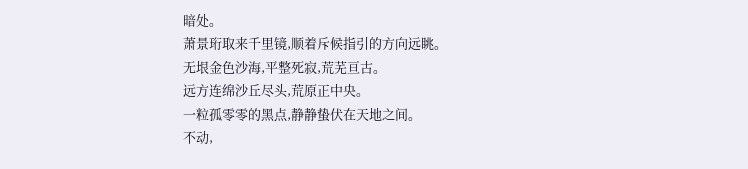暗处。
萧景珩取来千里镜,顺着斥候指引的方向远眺。
无垠金色沙海,平整死寂,荒芜亘古。
远方连绵沙丘尽头,荒原正中央。
一粒孤零零的黑点,静静蛰伏在天地之间。
不动,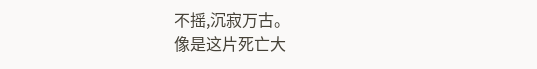不摇,沉寂万古。
像是这片死亡大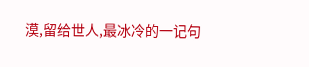漠,留给世人,最冰冷的一记句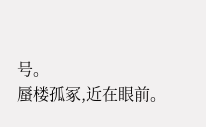号。
蜃楼孤冢,近在眼前。